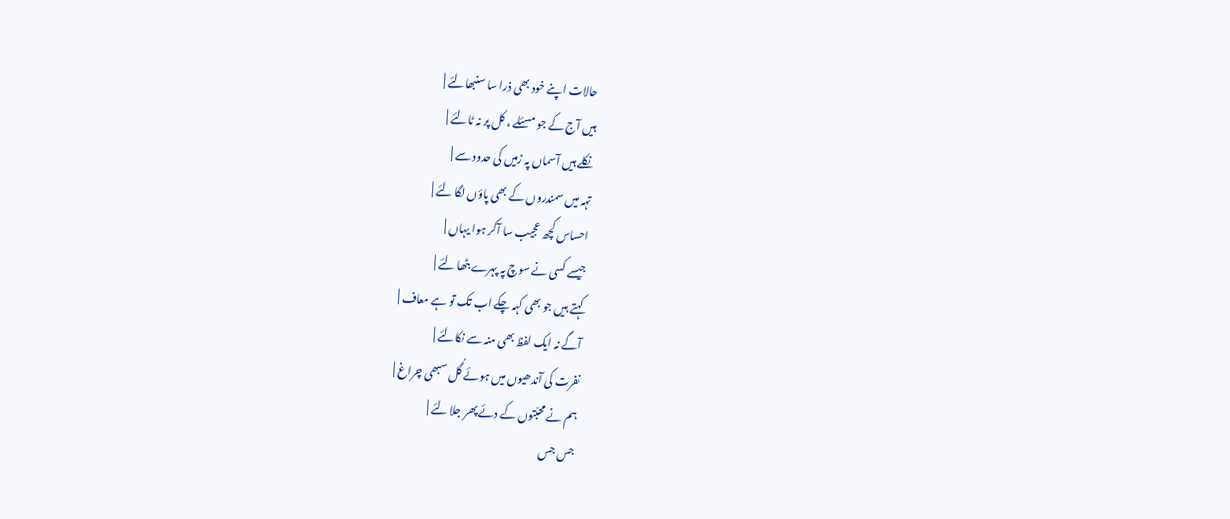حالات اپنے خود بھی ذرا سا سنبھالئے |
ہیں آج کے جو مسئلے ، کل پر نہ ٹالئے |
نکلے ہیں آسماں پہ زمیں کی حدود سے |
تہہ میں سمندروں کے بھی پاؤں لگا لئے |
احساس کچھ عجیب سا آکر ہوا یہاں |
جیسے کسی نے سوچ پہ پہرے بٹھا لئے |
کہتے ہیں جو بھی کہہ چکے اب تک تو ہے معاف |
آگے نہ ایک لفظ بھی منہ سے نکالئے |
نفرت کی آندھیوں میں ہوئے گُل سبھی چراغ |
ہم نے محبّتوں کے دئے پھر جلا لئے |
جس جس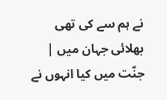نے ہم سے کی تھی بھلائی جہان میں |
جنّت میں کیا انہوں نے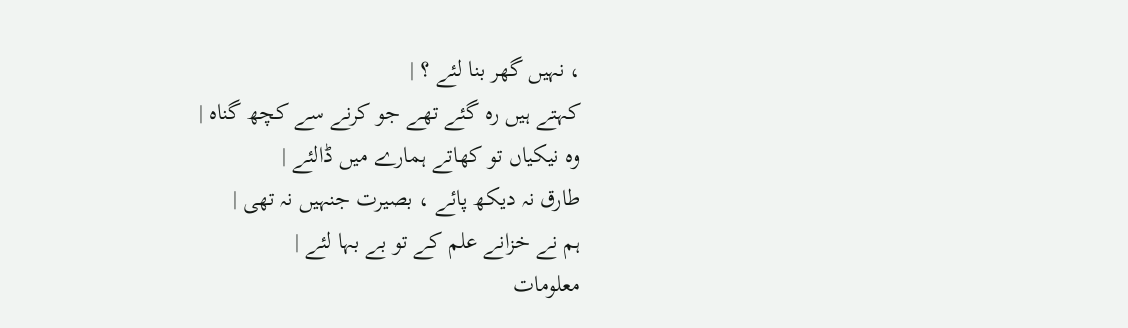، نہیں گھر بنا لئے ؟ |
کہتے ہیں رہ گئے تھے جو کرنے سے کچھ گناہ |
وہ نیکیاں تو کھاتے ہمارے میں ڈالئے |
طارق نہ دیکھ پائے ، بصیرت جنہیں نہ تھی |
ہم نے خزانے علم کے تو بے بہا لئے |
معلومات